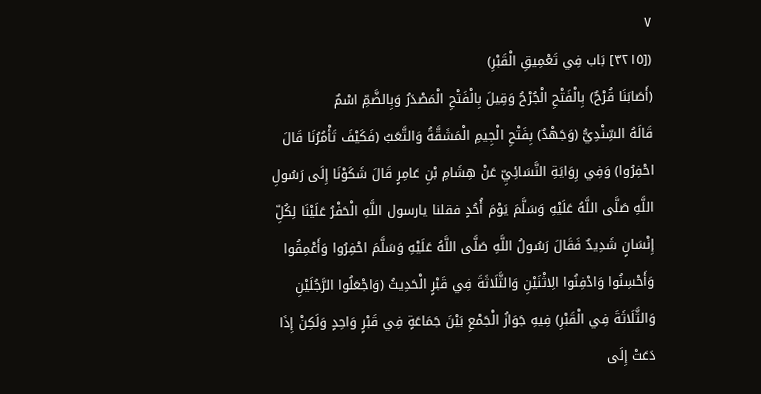٧
([٣٢١٥] بَاب فِي تَعْمِيقِ الْقَبْرِ)
(أَصَابَنَا قُرْحٌ) بِالْفَتْحِ الْجُرْحُ وَقِيلَ بِالْفَتْحِ الْمَصْدَرُ وَبِالضَّمِّ اسْمٌ
قَالَهُ السِّنْدِيُّ (وَجَهْدٌ) بِفَتْحِ الْجِيمِ الْمَشَقَّةُ وَالتَّعَبُ (فَكَيْفَ تَأْمُرُنَا قَالَ احْفِرُوا) وَفِي رِوَايَةِ النَّسَائِيِّ عَنْ هِشَامِ بْنِ عَامِرٍ قَالَ شَكَوْنَا إِلَى رَسُولِ اللَّهِ صَلَّى اللَّهُ عَلَيْهِ وَسَلَّمَ يَوْمَ أُحُدٍ فقلنا يارسول اللَّهِ الْحَفْرُ عَلَيْنَا لِكُلِّ إِنْسَانٍ شَدِيدٌ فَقَالَ رَسُولُ اللَّهِ صَلَّى اللَّهُ عَلَيْهِ وَسَلَّمَ احْفِرُوا وَأَعْمِقُوا وَأَحْسِنُوا وَادْفِنُوا الِاثْنَيْنِ وَالثَّلَاثَةَ فِي قَبْرٍ الْحَدِيثُ (وَاجْعَلُوا الرَّجُلَيْنِ وَالثَّلَاثَةَ فِي الْقَبْرِ) فِيهِ جَوَازُ الْجَمْعِ بَيْنَ جَمَاعَةٍ فِي قَبْرٍ وَاحِدٍ وَلَكِنْ إِذَا دَعَتْ إِلَى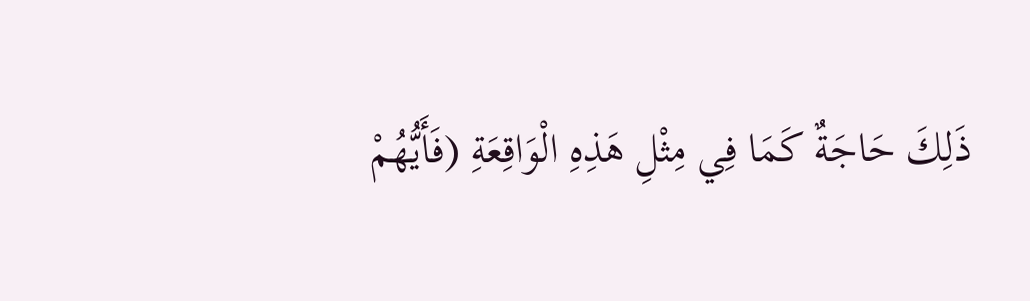ذَلِكَ حَاجَةٌ كَمَا فِي مِثْلِ هَذِهِ الْوَاقِعَةِ (فَأَيُّهُمْ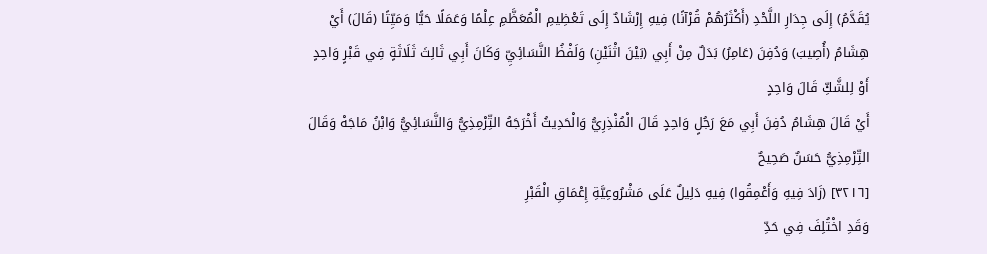يُقَدَّمُ) إِلَى جِدَارِ اللَّحْدِ (أَكْثَرُهُمْ قُرْآنًا) فِيهِ إِرْشَادٌ إِلَى تَعْظِيمِ الْمُعَظَّمِ عِلْمًا وَعَمَلًا حَيًّا وَمَيِّتًا (قَالَ) أَيْ هِشَامُ (أُصِيبَ) وَدُفِنَ (عَامِرُ) بَدَلٌ مِنْ أَبِي (بَيْنَ اثْنَيْنِ) وَلَفْظُ النَّسَائِيِّ وَكَانَ أَبِي ثَالِثَ ثَلَاثَةٍ فِي قَبْرٍ وَاحِدٍ أَوْ لِلشَّكِّ قَالَ وَاحِدٍ
أَيْ قَالَ هِشَامُ دُفِنَ أَبِي مَعَ رَجُلٍ وَاحِدٍ قَالَ الْمُنْذِرِيُّ وَالْحَدِيثُ أَخْرَجَهُ التِّرْمِذِيُّ وَالنَّسَائِيُّ وَابْنُ مَاجَهْ وَقَالَ التِّرْمِذِيُّ حَسَنٌ صَحِيحٌ
[٣٢١٦] (زَادَ فِيهِ وَأَعْمِقُوا) فِيهِ دَلِيلٌ عَلَى مَشْرُوعِيَّةِ إِعْمَاقِ الْقَبْرِ
وَقَدِ اخْتُلِفَ فِي حَدِّ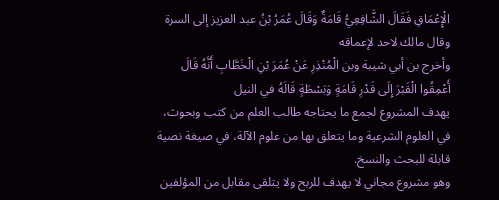الْإِعْمَاقِ فَقَالَ الشَّافِعِيُّ قَامَةٌ وَقَالَ عُمَرُ بْنُ عبد العزيز إلى السرة وقال مالك لاحد لإعماقه
وأخرج بن أبي شيبة وبن الْمُنْذِرِ عَنْ عُمَرَ بْنِ الْخَطَّابِ أَنَّهُ قَالَ أَعْمِقُوا الْقَبْرَ إِلَى قَدْرِ قَامَةٍ وَبَسْطَةٍ قَالَهُ في النيل
يهدف المشروع لجمع ما يحتاجه طالب العلم من كتب وبحوث، في العلوم الشرعية وما يتعلق بها من علوم الآلة، في صيغة نصية قابلة للبحث والنسخ.
وهو مشروع مجاني لا يهدف للربح ولا يتلقى مقابل من المؤلفين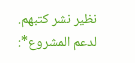نظير نشر كتبهم.
لدعم المشروع*: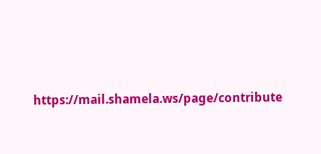https://mail.shamela.ws/page/contribute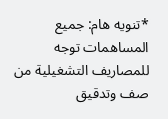*تنويه هام: جميع المساهمات توجه للمصاريف التشغيلية من صف وتدقيق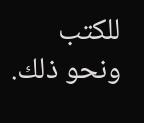للكتب ونحو ذلك.